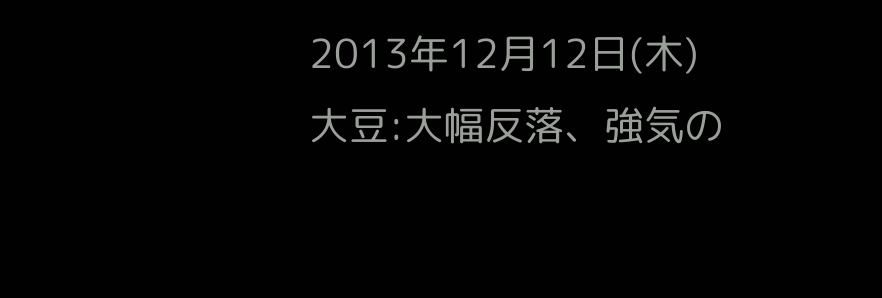2013年12月12日(木)
大豆:大幅反落、強気の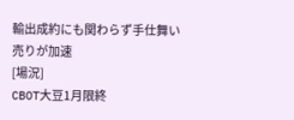輸出成約にも関わらず手仕舞い売りが加速
[場況]
CBOT大豆1月限終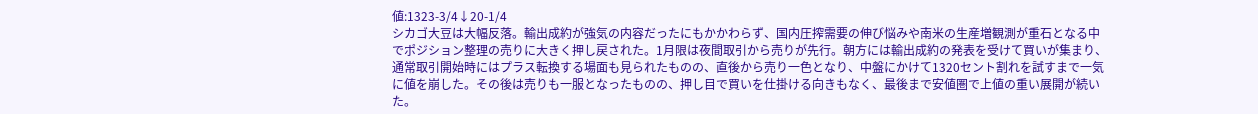値:1323-3/4↓20-1/4
シカゴ大豆は大幅反落。輸出成約が強気の内容だったにもかかわらず、国内圧搾需要の伸び悩みや南米の生産増観測が重石となる中でポジション整理の売りに大きく押し戻された。1月限は夜間取引から売りが先行。朝方には輸出成約の発表を受けて買いが集まり、通常取引開始時にはプラス転換する場面も見られたものの、直後から売り一色となり、中盤にかけて1320セント割れを試すまで一気に値を崩した。その後は売りも一服となったものの、押し目で買いを仕掛ける向きもなく、最後まで安値圏で上値の重い展開が続いた。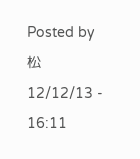Posted by 松 12/12/13 - 16:11